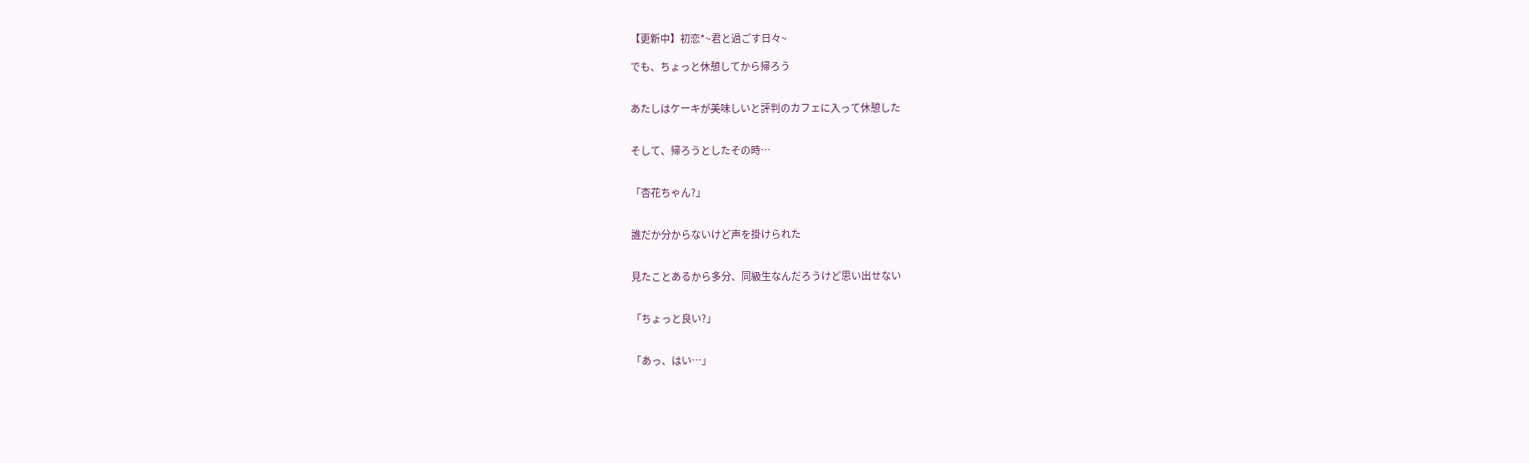【更新中】初恋*~君と過ごす日々~

でも、ちょっと休憩してから帰ろう


あたしはケーキが美味しいと評判のカフェに入って休憩した


そして、帰ろうとしたその時…


「杏花ちゃん?」


誰だか分からないけど声を掛けられた


見たことあるから多分、同級生なんだろうけど思い出せない


「ちょっと良い?」


「あっ、はい…」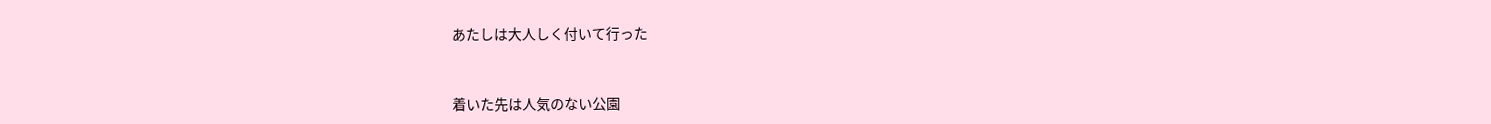あたしは大人しく付いて行った


着いた先は人気のない公園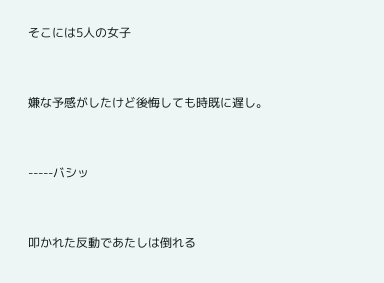そこには5人の女子


嫌な予感がしたけど後悔しても時既に遅し。


-----バシッ


叩かれた反動であたしは倒れる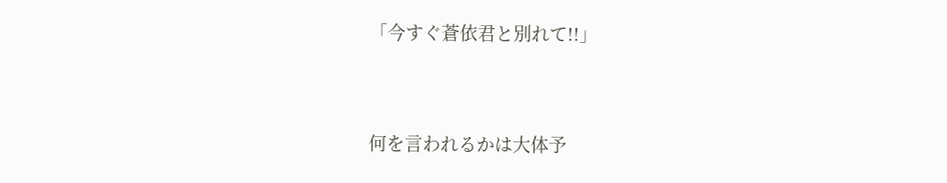「今すぐ蒼依君と別れて!!」


何を言われるかは大体予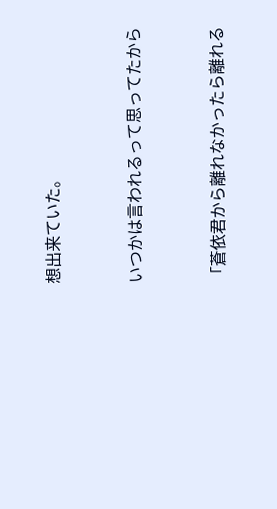想出来ていた。


いつかは言われるって思ってたから


「蒼依君から離れなかったら離れる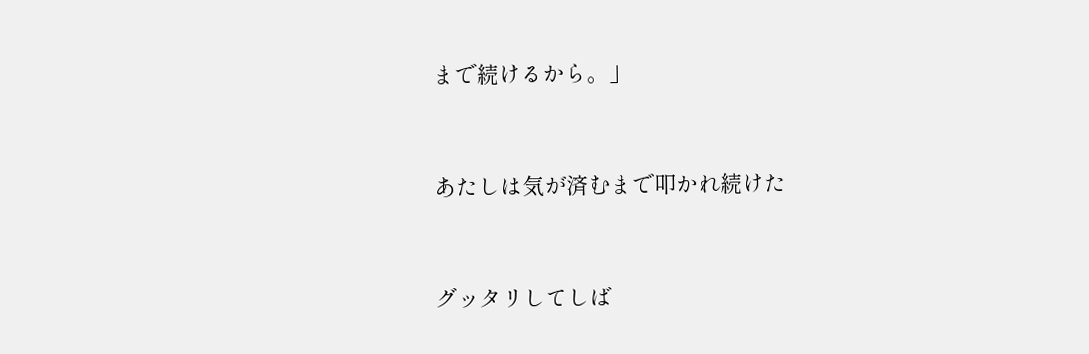まで続けるから。」


あたしは気が済むまで叩かれ続けた


グッタリしてしば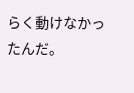らく動けなかったんだ。